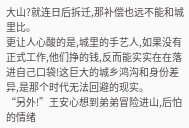大山?就连日后拆迁,那补偿也远不能和城里比。
更让人心酸的是,城里的手艺人,如果没有正式工作,他们挣的钱,反而能实实在在落进自己口袋!这巨大的城乡鸿沟和身份差异,是那个时代无法回避的现实。
“另外!”王安心想到弟弟冒险进山,后怕的情绪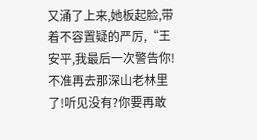又涌了上来,她板起脸,带着不容置疑的严厉,“王安平,我最后一次警告你!不准再去那深山老林里了!听见没有?你要再敢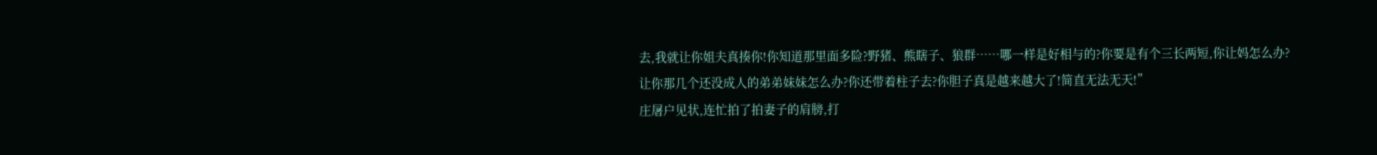去,我就让你姐夫真揍你!你知道那里面多险?野猪、熊瞎子、狼群……哪一样是好相与的?你要是有个三长两短,你让妈怎么办?让你那几个还没成人的弟弟妹妹怎么办?你还带着柱子去?你胆子真是越来越大了!简直无法无天!”
庄屠户见状,连忙拍了拍妻子的肩膀,打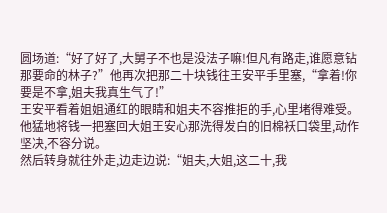圆场道:“好了好了,大舅子不也是没法子嘛!但凡有路走,谁愿意钻那要命的林子?”他再次把那二十块钱往王安平手里塞,“拿着!你要是不拿,姐夫我真生气了!”
王安平看着姐姐通红的眼睛和姐夫不容推拒的手,心里堵得难受。他猛地将钱一把塞回大姐王安心那洗得发白的旧棉袄口袋里,动作坚决,不容分说。
然后转身就往外走,边走边说:“姐夫,大姐,这二十,我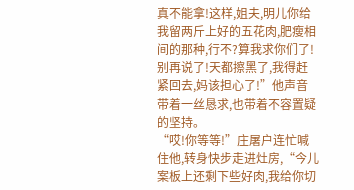真不能拿!这样,姐夫,明儿你给我留两斤上好的五花肉,肥瘦相间的那种,行不?算我求你们了!别再说了!天都擦黑了,我得赶紧回去,妈该担心了!”他声音带着一丝恳求,也带着不容置疑的坚持。
“哎!你等等!”庄屠户连忙喊住他,转身快步走进灶房,“今儿案板上还剩下些好肉,我给你切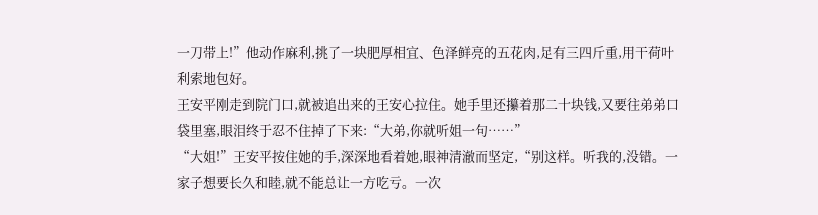一刀带上!”他动作麻利,挑了一块肥厚相宜、色泽鲜亮的五花肉,足有三四斤重,用干荷叶利索地包好。
王安平刚走到院门口,就被追出来的王安心拉住。她手里还攥着那二十块钱,又要往弟弟口袋里塞,眼泪终于忍不住掉了下来:“大弟,你就听姐一句……”
“大姐!”王安平按住她的手,深深地看着她,眼神清澈而坚定,“别这样。听我的,没错。一家子想要长久和睦,就不能总让一方吃亏。一次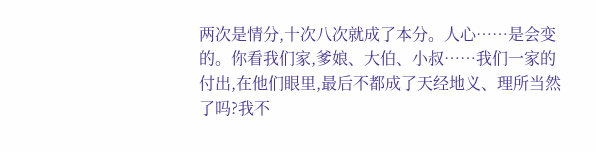两次是情分,十次八次就成了本分。人心……是会变的。你看我们家,爹娘、大伯、小叔……我们一家的付出,在他们眼里,最后不都成了天经地义、理所当然了吗?我不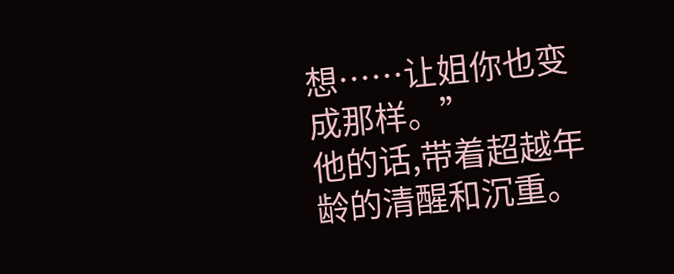想……让姐你也变成那样。”
他的话,带着超越年龄的清醒和沉重。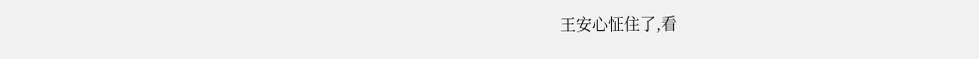王安心怔住了,看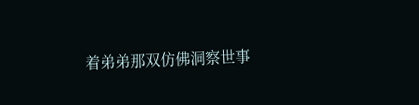着弟弟那双仿佛洞察世事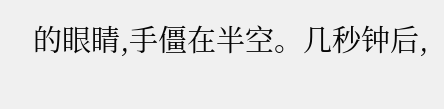的眼睛,手僵在半空。几秒钟后,